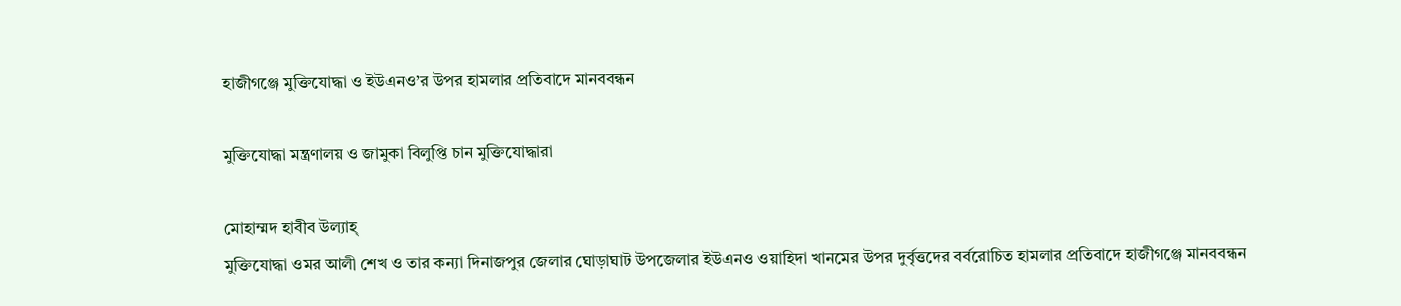হাজীগঞ্জে মুক্তিযোদ্ধা ও ইউএনও’র উপর হামলার প্রতিবাদে মানববন্ধন

মুক্তিযোদ্ধা মন্ত্রণালয় ও জামুকা বিলুপ্তি চান মুক্তিযোদ্ধারা

মোহাম্মদ হাবীব উল্যাহ্
মুক্তিযোদ্ধা ওমর আলী শেখ ও তার কন্যা দিনাজপুর জেলার ঘোড়াঘাট উপজেলার ইউএনও ওয়াহিদা খানমের উপর দুর্বৃত্তদের বর্বরোচিত হামলার প্রতিবাদে হাজীগঞ্জে মানববন্ধন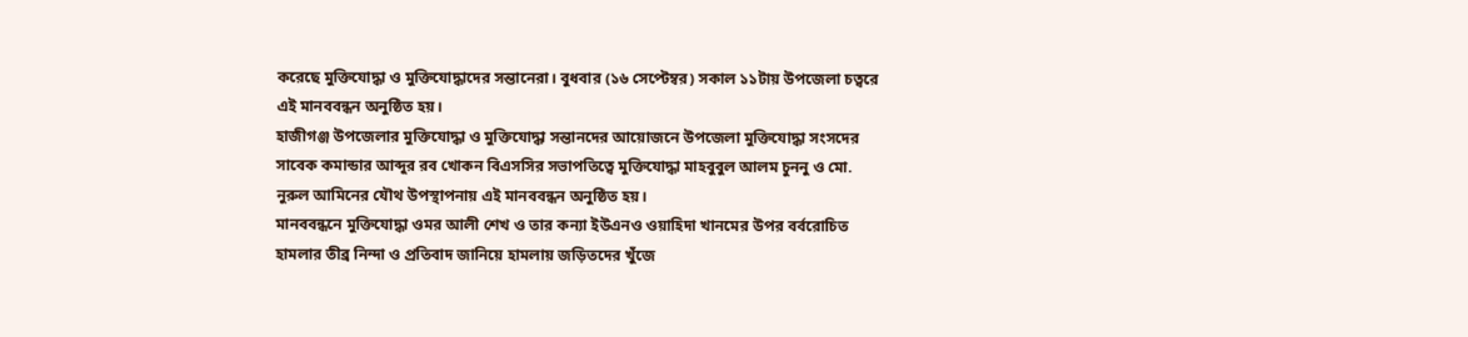করেছে মুক্তিযোদ্ধা ও মুক্তিযোদ্ধাদের সন্তানেরা। বুধবার (১৬ সেপ্টেম্বর) সকাল ১১টায় উপজেলা চত্বরে এই মানববন্ধন অনুষ্ঠিত হয়।
হাজীগঞ্জ উপজেলার মুক্তিযোদ্ধা ও মুক্তিযোদ্ধা সন্তানদের আয়োজনে উপজেলা মুক্তিযোদ্ধা সংসদের সাবেক কমান্ডার আব্দুর রব খোকন বিএসসির সভাপতিত্বে মুক্তিযোদ্ধা মাহবুবুল আলম চুননু ও মো. নুরুল আমিনের যৌথ উপস্থাপনায় এই মানববন্ধন অনুষ্ঠিত হয়।
মানববন্ধনে মুক্তিযোদ্ধা ওমর আলী শেখ ও তার কন্যা ইউএনও ওয়াহিদা খানমের উপর বর্বরোচিত হামলার তীব্র নিন্দা ও প্রতিবাদ জানিয়ে হামলায় জড়িতদের খুঁজে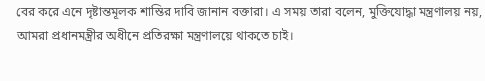বের করে এনে দৃষ্টান্তমূলক শাস্তির দাবি জানান বক্তারা। এ সময় তারা বলেন, মুক্তিযোদ্ধা মন্ত্রণালয় নয়, আমরা প্রধানমন্ত্রীর অধীনে প্রতিরক্ষা মন্ত্রণালয়ে থাকতে চাই।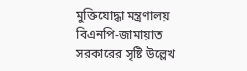মুক্তিযোদ্ধা মন্ত্রণালয় বিএনপি-জামায়াত সরকারের সৃষ্টি উল্লেখ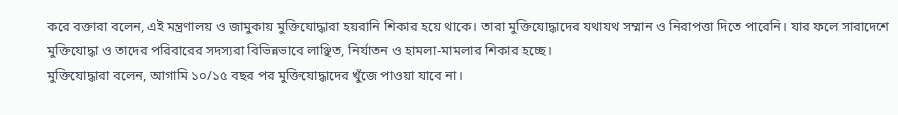করে বক্তারা বলেন, এই মন্ত্রণালয় ও জামুকায় মুক্তিযোদ্ধারা হয়রানি শিকার হয়ে থাকে। তারা মুক্তিযোদ্ধাদের যথাযথ সম্মান ও নিরাপত্তা দিতে পারেনি। যার ফলে সারাদেশে মুক্তিযোদ্ধা ও তাদের পরিবারের সদস্যরা বিভিন্নভাবে লাঞ্ছিত, নির্যাতন ও হামলা-মামলার শিকার হচ্ছে।
মুক্তিযোদ্ধারা বলেন, আগামি ১০/১৫ বছর পর মুক্তিযোদ্ধাদের খুঁজে পাওয়া যাবে না।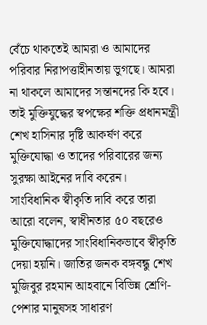বেঁচে থাকতেই আমরা ও আমাদের পরিবার নিরাপত্তাহীনতায় ভুগছে। আমরা না থাকলে আমাদের সন্তানদের কি হবে। তাই মুক্তিযুদ্ধের স্বপক্ষের শক্তি প্রধানমন্ত্রী শেখ হাসিনার দৃষ্টি আকর্ষণ করে মুক্তিযোদ্ধা ও তাদের পরিবারের জন্য সুরক্ষা আইনের দাবি করেন।
সাংবিধানিক স্বীকৃতি দাবি করে তারা আরো বলেন, স্বাধীনতার ৫০ বছরেও মুক্তিযোদ্ধাদের সাংবিধানিকভাবে স্বীকৃতি দেয়া হয়নি। জাতির জনক বঙ্গবন্ধু শেখ মুজিবুর রহমান আহবানে বিভিন্ন শ্রেণি-পেশার মানুষসহ সাধারণ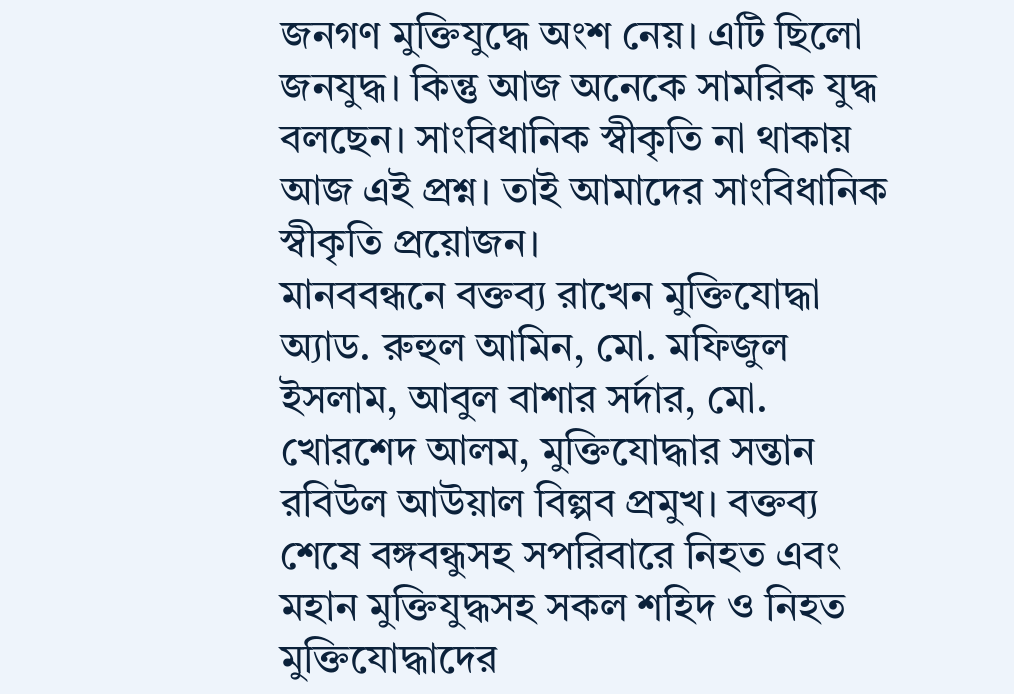জনগণ মুক্তিযুদ্ধে অংশ নেয়। এটি ছিলো জনযুদ্ধ। কিন্তু আজ অনেকে সামরিক যুদ্ধ বলছেন। সাংবিধানিক স্বীকৃতি না থাকায় আজ এই প্রশ্ন। তাই আমাদের সাংবিধানিক স্বীকৃতি প্রয়োজন।
মানববন্ধনে বক্তব্য রাখেন মুক্তিযোদ্ধা অ্যাড. রুহুল আমিন, মো. মফিজুল ইসলাম, আবুল বাশার সর্দার, মো. খোরশেদ আলম, মুক্তিযোদ্ধার সন্তান রবিউল আউয়াল বিল্পব প্রমুখ। বক্তব্য শেষে বঙ্গবন্ধুসহ সপরিবারে নিহত এবং মহান মুক্তিযুদ্ধসহ সকল শহিদ ও নিহত মুক্তিযোদ্ধাদের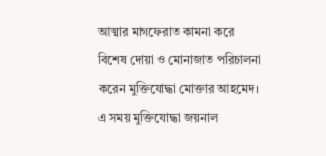আত্মার মাগফেরাত কামনা করে বিশেষ দোয়া ও মোনাজাত পরিচালনা করেন মুক্তিযোদ্ধা মোক্তার আহমেদ।
এ সময় মুক্তিযোদ্ধা জয়নাল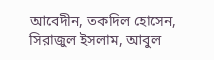আবেদীন, তকদিল হোসেন, সিরাজুল ইসলাম, আবুল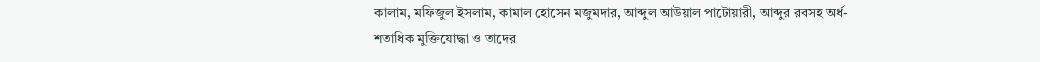কালাম, মফিজুল ইসলাম, কামাল হোসেন মজুমদার, আব্দুল আউয়াল পাটোয়ারী, আব্দুর রবসহ অর্ধ-শতাধিক মুক্তিযোদ্ধা ও তাদের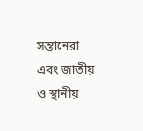সন্তানেরা এবং জাতীয় ও স্থানীয়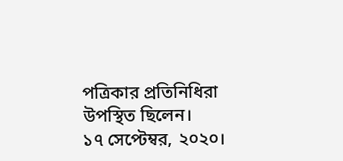পত্রিকার প্রতিনিধিরা উপস্থিত ছিলেন।
১৭ সেপ্টেম্বর, ২০২০।